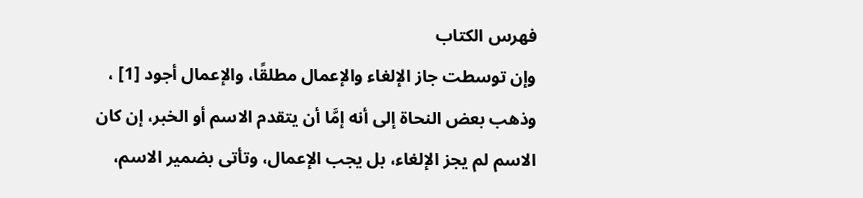فهرس الكتاب
وإن توسطت جاز الإلغاء والإعمال مطلقًا، والإعمال أجود [1] ، وذهب بعض النحاة إلى أنه إمَّا أن يتقدم الاسم أو الخبر، إن كان الاسم لم يجز الإلغاء، بل يجب الإعمال، وتأتى بضمير الاسم،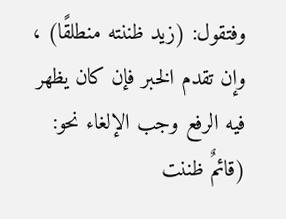وفتقول: (زيد ظننته منطلقًا) ، وإن تقدم الخبر فإن كان يظهر فيه الرفع وجب الإلغاء نحو: (قائمٌ ظننت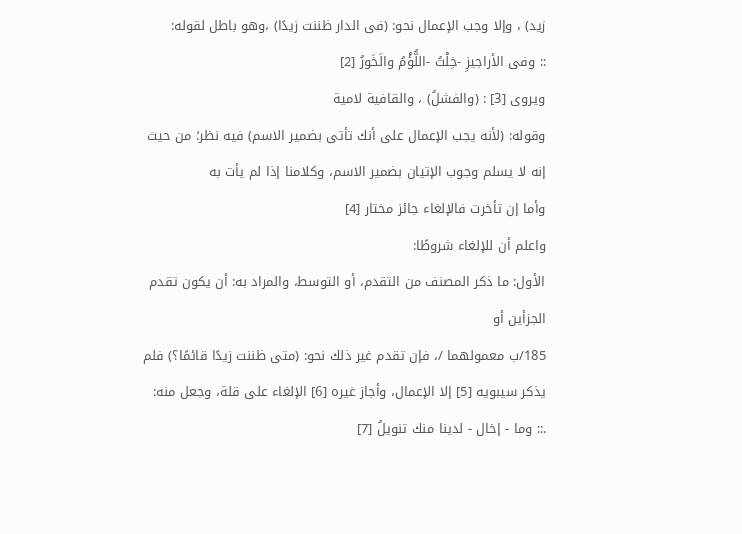زيد) ، وإلا وجب الإعمال نحو: (فى الدار ظننت زيدًا) ،وهو باطل لقوله:
:: وفى الأراجيزِ -خِلْتُ -اللُّؤْمُ والَخَورُ [2]
ويروى [3] : (والفشلُ) ، والقافية لامية
وقوله: (لأنه يجب الإعمال على أنك تأتى بضمير الاسم) فيه نظر؛ من حيث إنه لا يسلم وجوب الإتيان بضمير الاسم، وكلامنا إذا لم يأت به
وأما إن تأخرت فالإلغاء جائز مختار [4]
واعلم أن للإلغاء شروطًا:
الأول: ما ذكر المصنف من التقدم، أو التوسط، والمراد به: أن يكون تقدم الجزأين أو
185/ب معمولهما /، فإن تقدم غير ذلك نحو: (متى ظننت زيدًا قائمًا؟) فلم يذكر سيبويه [5] إلا الإعمال، وأجاز غيره [6] الإلغاء على قلة، وجعل منه:
.:: وما - إخال - لدينا منك تنويلُ [7]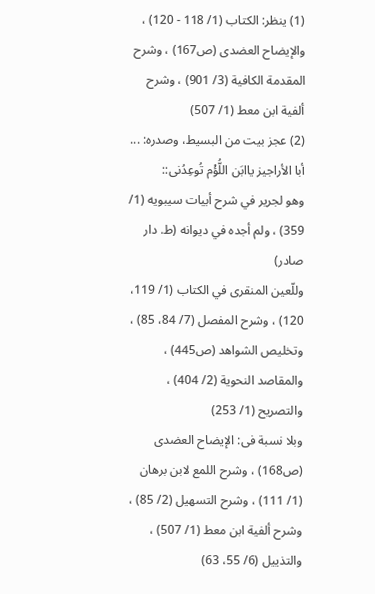(1) ينظر: الكتاب (1/ 118 - 120) ، والإيضاح العضدى (ص167) ، وشرح المقدمة الكافية (3/ 901) ، وشرح ألفية ابن معط (1/ 507)
(2) عجز بيت من البسيط، وصدره: ... أبا الأراجيز ياابَن اللُّؤْم تُوعِدُنى::
وهو لجرير في شرح أبيات سيبويه (1/ 359) ، ولم أجده في ديوانه (ط. دار صادر)
وللّعين المنقرى في الكتاب (1/ 119، 120) ، وشرح المفصل (7/ 84، 85) ، وتخليص الشواهد (ص445) ، والمقاصد النحوية (2/ 404) ، والتصريح (1/ 253)
وبلا نسبة فى: الإيضاح العضدى (ص168) ، وشرح اللمع لابن برهان (1/ 111) ، وشرح التسهيل (2/ 85) ، وشرح ألفية ابن معط (1/ 507) ، والتذييل (6/ 55، 63)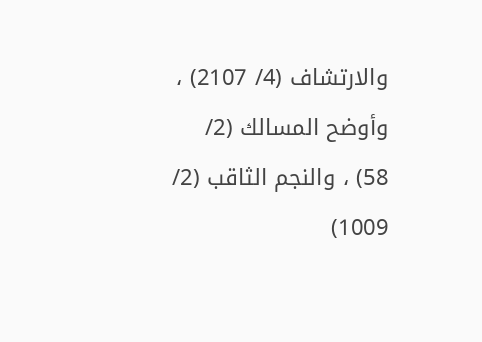والارتشاف (4/ 2107) ، وأوضح المسالك (2/ 58) ، والنجم الثاقب (2/ 1009)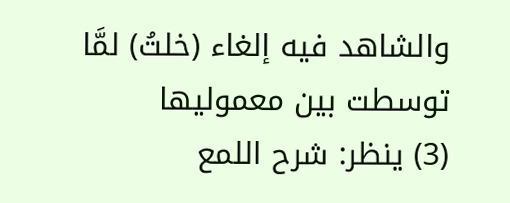والشاهد فيه إلغاء (خلتُ) لمَّا توسطت بين معموليها
(3) ينظر: شرح اللمع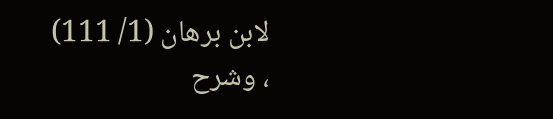لابن برهان (1/ 111) ، وشرح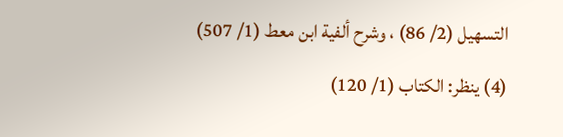التسهيل (2/ 86) ، وشرح ألفية ابن معط (1/ 507)
(4) ينظر: الكتاب (1/ 120)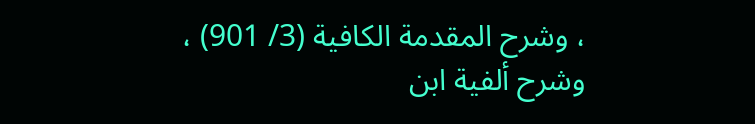، وشرح المقدمة الكافية (3/ 901) ، وشرح ألفية ابن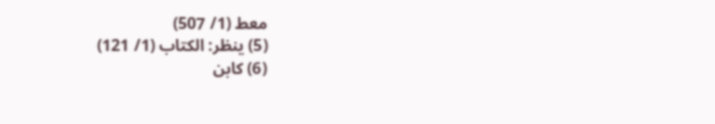معط (1/ 507)
(5) ينظر: الكتاب (1/ 121)
(6) كابن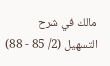مالك في شرح التسهيل (2/ 85 - 88)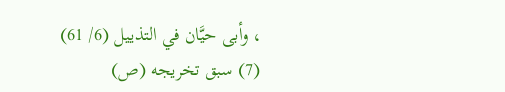، وأبى حيَّان في التذييل (6/ 61)
(7) سبق تخريجه (ص)